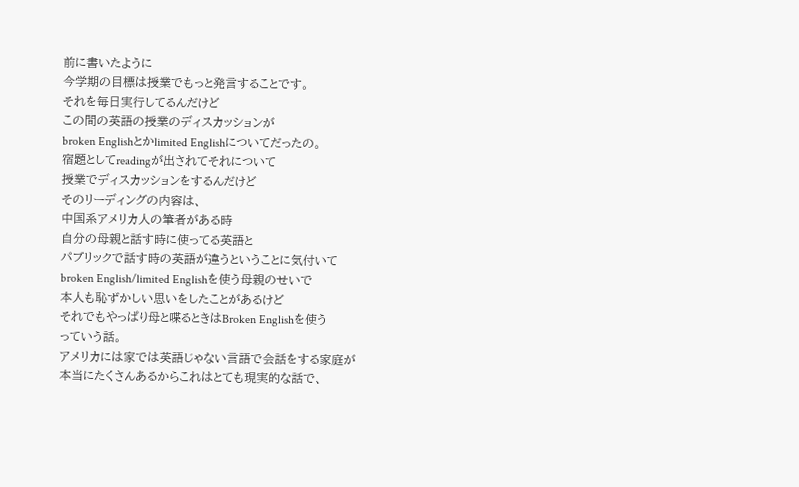前に書いたように
今学期の目標は授業でもっと発言することです。
それを毎日実行してるんだけど
この間の英語の授業のディスカッションが
broken Englishとかlimited Englishについてだったの。
宿題としてreadingが出されてそれについて
授業でディスカッションをするんだけど
そのリーディングの内容は、
中国系アメリカ人の筆者がある時
自分の母親と話す時に使ってる英語と
パブリックで話す時の英語が違うということに気付いて
broken English/limited Englishを使う母親のせいで
本人も恥ずかしい思いをしたことがあるけど
それでもやっぱり母と喋るときはBroken Englishを使う
っていう話。
アメリカには家では英語じゃない言語で会話をする家庭が
本当にたくさんあるからこれはとても現実的な話で、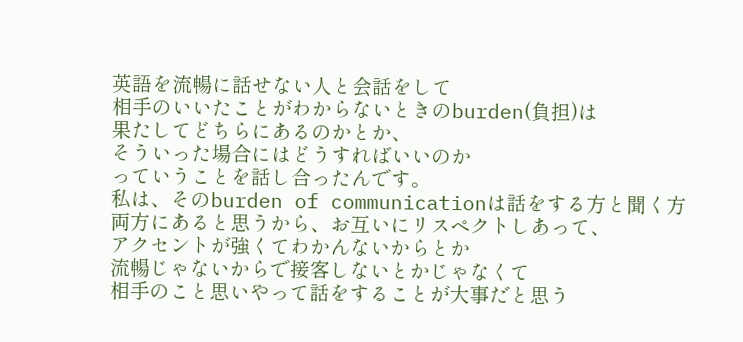英語を流暢に話せない人と会話をして
相手のいいたことがわからないときのburden(負担)は
果たしてどちらにあるのかとか、
そういった場合にはどうすればいいのか
っていうことを話し合ったんです。
私は、そのburden of communicationは話をする方と聞く方
両方にあると思うから、お互いにリスペクトしあって、
アクセントが強くてわかんないからとか
流暢じゃないからで接客しないとかじゃなくて
相手のこと思いやって話をすることが大事だと思う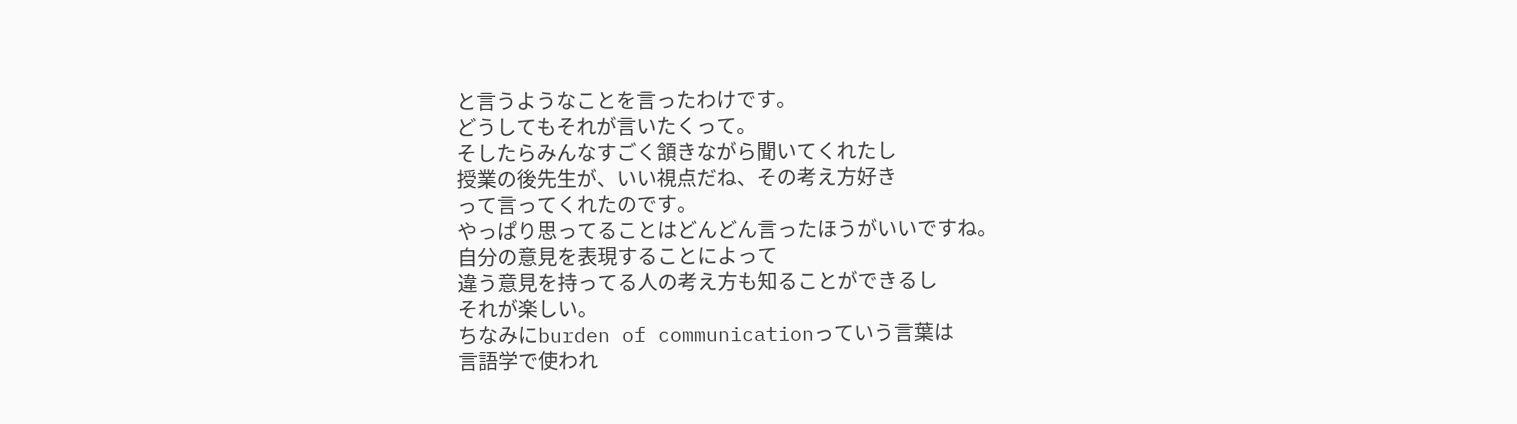と言うようなことを言ったわけです。
どうしてもそれが言いたくって。
そしたらみんなすごく頷きながら聞いてくれたし
授業の後先生が、いい視点だね、その考え方好き
って言ってくれたのです。
やっぱり思ってることはどんどん言ったほうがいいですね。
自分の意見を表現することによって
違う意見を持ってる人の考え方も知ることができるし
それが楽しい。
ちなみにburden of communicationっていう言葉は
言語学で使われ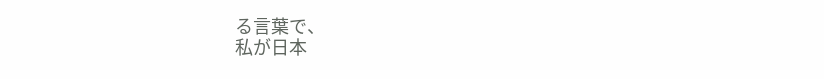る言葉で、
私が日本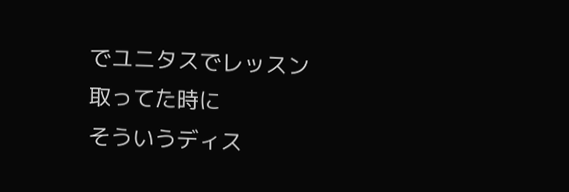でユニタスでレッスン取ってた時に
そういうディス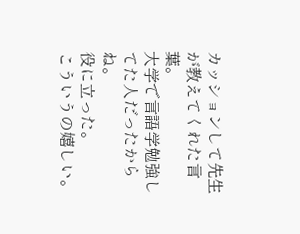カッションして先生が教えてくれた言葉。
大学で言語学勉強してた人だったからね。
役に立った。
こういうの嬉しい。